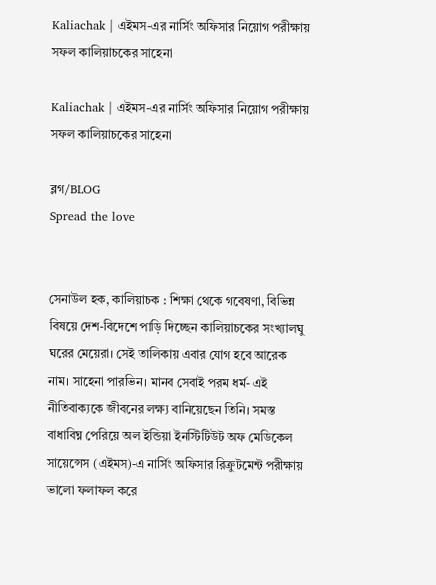Kaliachak | এইমস-এর নার্সিং অফিসার নিয়োগ পরীক্ষায় সফল কালিয়াচকের সাহেনা

Kaliachak | এইমস-এর নার্সিং অফিসার নিয়োগ পরীক্ষায় সফল কালিয়াচকের সাহেনা

ব্লগ/BLOG
Spread the love


সেনাউল হক, কালিয়াচক : শিক্ষা থেকে গবেষণা, বিভিন্ন বিষয়ে দেশ-বিদেশে পাড়ি দিচ্ছেন কালিয়াচকের সংখ্যালঘু ঘরের মেয়েরা। সেই তালিকায় এবার যোগ হবে আরেক নাম। সাহেনা পারভিন। মানব সেবাই পরম ধর্ম- এই নীতিবাক্যকে জীবনের লক্ষ্য বানিয়েছেন তিনি। সমস্ত বাধাবিঘ্ন পেরিয়ে অল ইন্ডিয়া ইনস্টিটিউট অফ মেডিকেল সায়েন্সেস (এইমস)-এ নার্সিং অফিসার রিক্রুটমেন্ট পরীক্ষায় ভালো ফলাফল করে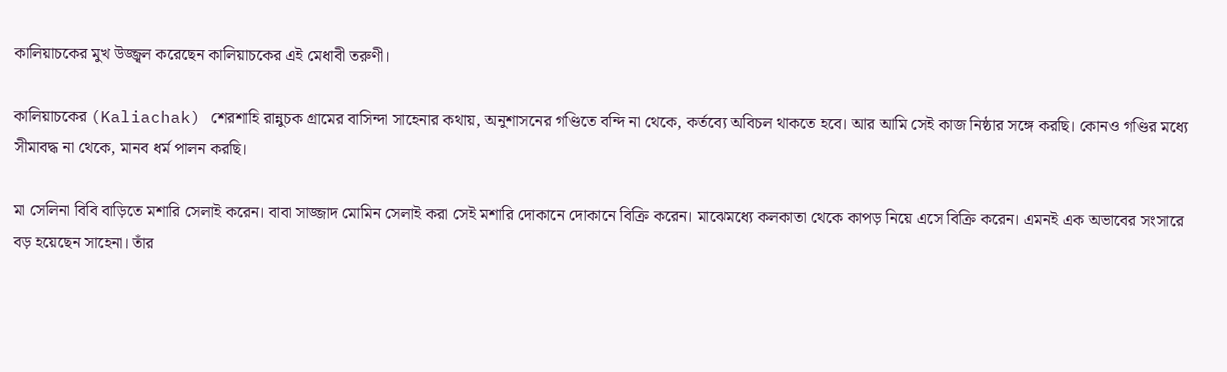কালিয়াচকের মুখ উজ্জ্বল করেছেন কালিয়াচকের এই মেধাবী তরুণী।

কালিয়াচকের (Kaliachak) শেরশাহি রান্নুচক গ্রামের বাসিন্দা সাহেনার কথায়, অনুশাসনের গণ্ডিতে বন্দি না থেকে, কর্তব্যে অবিচল থাকতে হবে। আর আমি সেই কাজ নিষ্ঠার সঙ্গে করছি। কোনও গণ্ডির মধ্যে সীমাবদ্ধ না থেকে, মানব ধর্ম পালন করছি।

মা সেলিনা বিবি বাড়িতে মশারি সেলাই করেন। বাবা সাজ্জাদ মোমিন সেলাই করা সেই মশারি দোকানে দোকানে বিক্রি করেন। মাঝেমধ্যে কলকাতা থেকে কাপড় নিয়ে এসে বিক্রি করেন। এমনই এক অভাবের সংসারে বড় হয়েছেন সাহেনা। তাঁর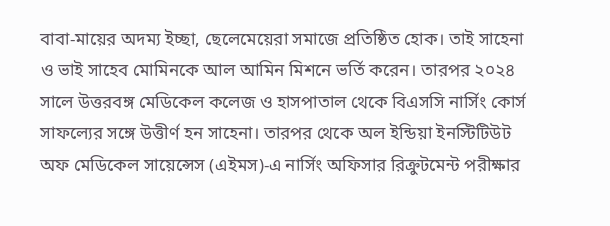বাবা-মায়ের অদম্য ইচ্ছা, ছেলেমেয়েরা সমাজে প্রতিষ্ঠিত হোক। তাই সাহেনা ও ভাই সাহেব মোমিনকে আল আমিন মিশনে ভর্তি করেন। তারপর ২০২৪ সালে উত্তরবঙ্গ মেডিকেল কলেজ ও হাসপাতাল থেকে বিএসসি নার্সিং কোর্স সাফল্যের সঙ্গে উত্তীর্ণ হন সাহেনা। তারপর থেকে অল ইন্ডিয়া ইনস্টিটিউট অফ মেডিকেল সায়েন্সেস (এইমস)-এ নার্সিং অফিসার রিক্রুটমেন্ট পরীক্ষার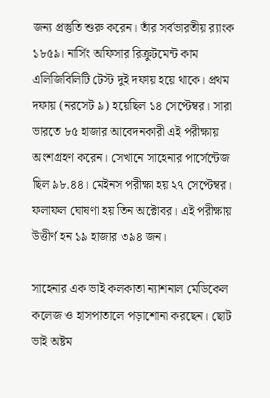জন্য প্রস্তুতি শুরু করেন। তাঁর সর্বভারতীয় র‍্যাংক ১৮৫৯। নার্সিং অফিসার রিক্রুটমেন্ট কাম এলিজিবিলিটি টেস্ট দুই দফায় হয়ে থাকে। প্রথম দফায় (নরসেট ৯) হয়েছিল ১৪ সেপ্টেম্বর। সারা ভারতে ৮৫ হাজার আবেদনকারী এই পরীক্ষায় অংশগ্রহণ করেন। সেখানে সাহেনার পার্সেন্টেজ ছিল ৯৮.৪৪। মেইনস পরীক্ষা হয় ২৭ সেপ্টেম্বর। ফলাফল ঘোষণা হয় তিন অক্টোবর। এই পরীক্ষায় উত্তীর্ণ হন ১৯ হাজার ৩৯৪ জন।

সাহেনার এক ভাই কলকাতা ন্যাশনাল মেডিকেল কলেজ ও হাসপাতালে পড়াশোনা করছেন। ছোট ভাই অষ্টম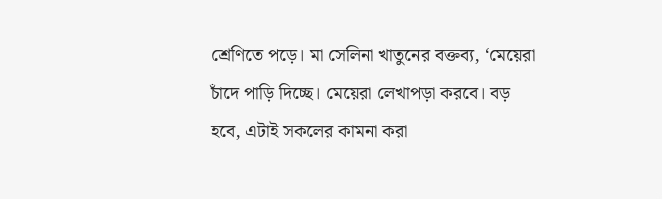শ্রেণিতে পড়ে। মা সেলিনা খাতুনের বক্তব্য, ‘মেয়েরা চাঁদে পাড়ি দিচ্ছে। মেয়েরা লেখাপড়া করবে। বড় হবে, এটাই সকলের কামনা করা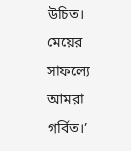উচিত। মেয়ের সাফল্যে আমরা গর্বিত।’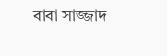বাবা সাজ্জাদ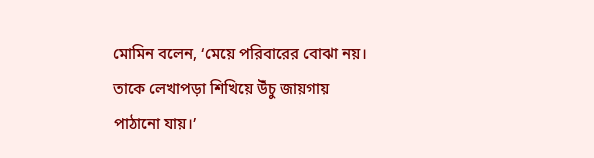মোমিন বলেন, ‘মেয়ে পরিবারের বোঝা নয়। তাকে লেখাপড়া শিখিয়ে উঁচু জায়গায় পাঠানো যায়।’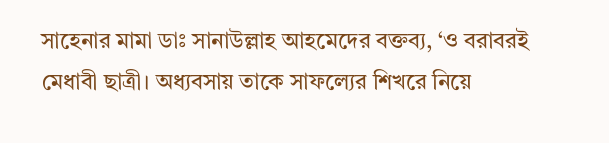সাহেনার মামা ডাঃ সানাউল্লাহ আহমেদের বক্তব্য, ‘ও বরাবরই মেধাবী ছাত্রী। অধ্যবসায় তাকে সাফল্যের শিখরে নিয়ে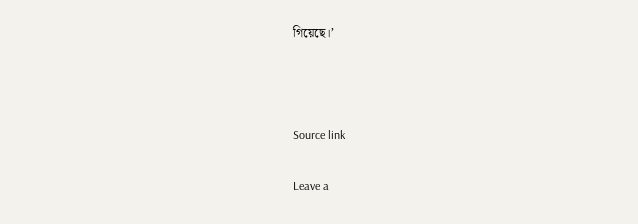গিয়েছে।’



Source link

Leave a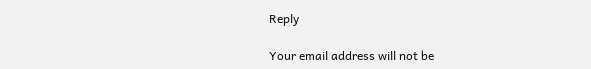Reply

Your email address will not be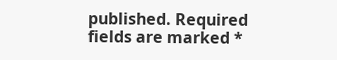published. Required fields are marked *